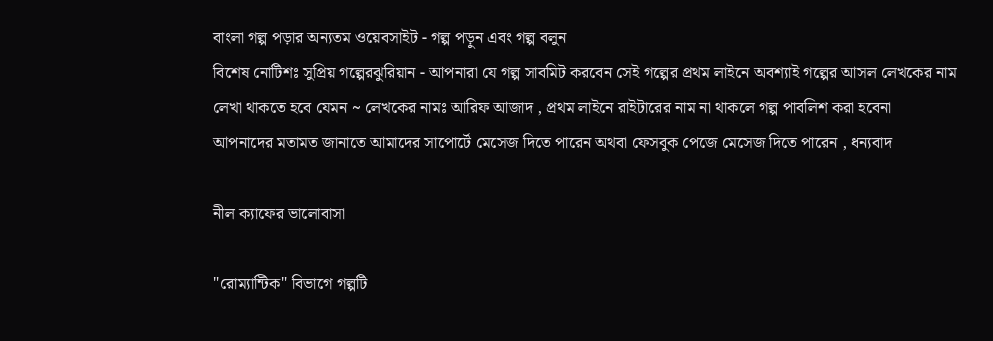বাংলা গল্প পড়ার অন্যতম ওয়েবসাইট - গল্প পড়ুন এবং গল্প বলুন
বিশেষ নোটিশঃ সুপ্রিয় গল্পেরঝুরিয়ান - আপনারা যে গল্প সাবমিট করবেন সেই গল্পের প্রথম লাইনে অবশ্যাই গল্পের আসল লেখকের নাম লেখা থাকতে হবে যেমন ~ লেখকের নামঃ আরিফ আজাদ , প্রথম লাইনে রাইটারের নাম না থাকলে গল্প পাবলিশ করা হবেনা
আপনাদের মতামত জানাতে আমাদের সাপোর্টে মেসেজ দিতে পারেন অথবা ফেসবুক পেজে মেসেজ দিতে পারেন , ধন্যবাদ

নীল ক্যাফের ভালোবাসা

"রোম্যান্টিক" বিভাগে গল্পটি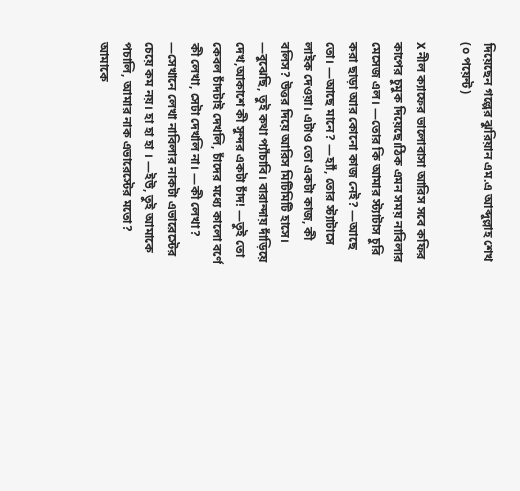দিয়েছেন গল্পের ঝুরিয়ান এম.এ আব্দুল্লাহ শেখ (০ পয়েন্ট)

X নীল ক্যাফের ভালোবাসা আরিস সবে কফির কাপের চুমুক দিয়েছে।ঠিক এমন সময় নাবিলার মেসেজ এল। —তোর কি আমার স্ট্যাটাস চুরি করা ছাড়া আর কোনো কাজ নেই? —আছে তো। —আছে মানে? —হ্যাঁ, তোর স্ট্যাটাসে লাইক দেওয়া। এটাও তো একটা কাজ, কী বলিস? উত্তর দিয়ে আরিস মিটিমিটি হাসে। —বুঝেছি, তুই কথা প্যাঁচাবি। বারান্দায় দাঁড়িয়ে দেখ,আকাশে কী সুন্দর একটা চাঁদ! —তুই তো কেবল চাঁদটাই দেখলি, চাঁদের মধ্যে কালো বর্ণে কী লেখা, সেটা দেখলি না। —কী লেখা? —সেখানে লেখা নাবিলার নাকটা এভারেস্টের চেয়ে কম নয়। হা হা হা । —ইউ, তুই আমাকে পচালি, আমার নাক এভারেস্টের মতো? আমাকে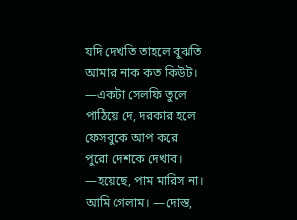যদি দেখতি তাহলে বুঝতি আমার নাক কত কিউট। —একটা সেলফি তুলে পাঠিয়ে দে, দরকার হলে ফেসবুকে আপ করে পুরো দেশকে দেখাব। —হয়েছে, পাম মারিস না। আমি গেলাম। —দোস্ত,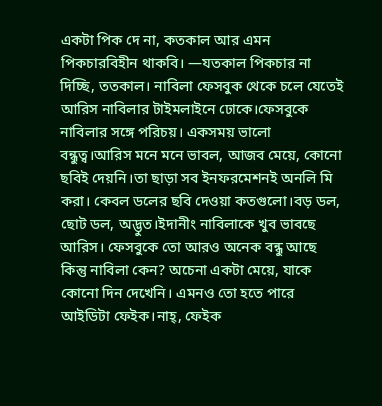একটা পিক দে না, কতকাল আর এমন পিকচারবিহীন থাকবি। —যতকাল পিকচার না দিচ্ছি, ততকাল। নাবিলা ফেসবুক থেকে চলে যেতেই আরিস নাবিলার টাইমলাইনে ঢোকে।ফেসবুকে নাবিলার সঙ্গে পরিচয়। একসময় ভালো বন্ধুত্ব।আরিস মনে মনে ভাবল, আজব মেয়ে, কোনো ছবিই দেয়নি।তা ছাড়া সব ইনফরমেশনই অনলি মি করা। কেবল ডলের ছবি দেওয়া কতগুলো।বড় ডল, ছোট ডল, অদ্ভুত।ইদানীং নাবিলাকে খুব ভাবছে আরিস। ফেসবুকে তো আরও অনেক বন্ধু আছে কিন্তু নাবিলা কেন? অচেনা একটা মেয়ে, যাকে কোনো দিন দেখেনি। এমনও তো হতে পারে আইডিটা ফেইক।নাহ্, ফেইক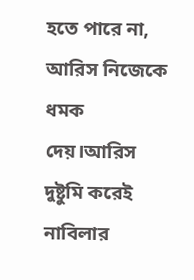হতে পারে না, আরিস নিজেকে ধমক দেয়।আরিস দুষ্টুমি করেই নাবিলার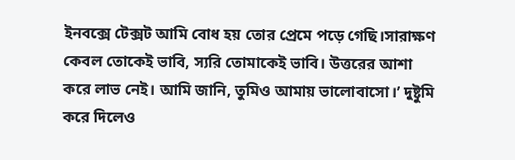ইনবক্সে টেক্সট আমি বোধ হয় তোর প্রেমে পড়ে গেছি।সারাক্ষণ কেবল তোকেই ভাবি, স্যরি তোমাকেই ভাবি। উত্তরের আশা করে লাভ নেই। আমি জানি, তুমিও আমায় ভালোবাসো।’ দুষ্টুমি করে দিলেও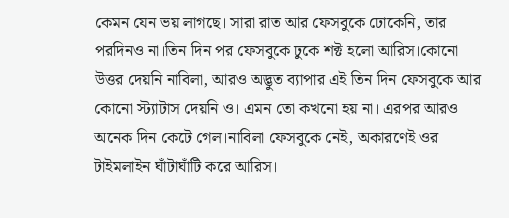কেমন যেন ভয় লাগছে। সারা রাত আর ফেসবুকে ঢোকেনি, তার পরদিনও না।তিন দিন পর ফেসবুকে ঢুকে শক্ট হলো আরিস।কোনো উত্তর দেয়নি নাবিলা, আরও অদ্ভুত ব্যাপার এই তিন দিন ফেসবুকে আর কোনো স্ট্যাটাস দেয়নি ও। এমন তো কখনো হয় না। এরপর আরও অনেক দিন কেটে গেল।নাবিলা ফেসবুকে নেই, অকারণেই ওর টাইমলাইন ঘাঁটাঘাঁটি করে আরিস।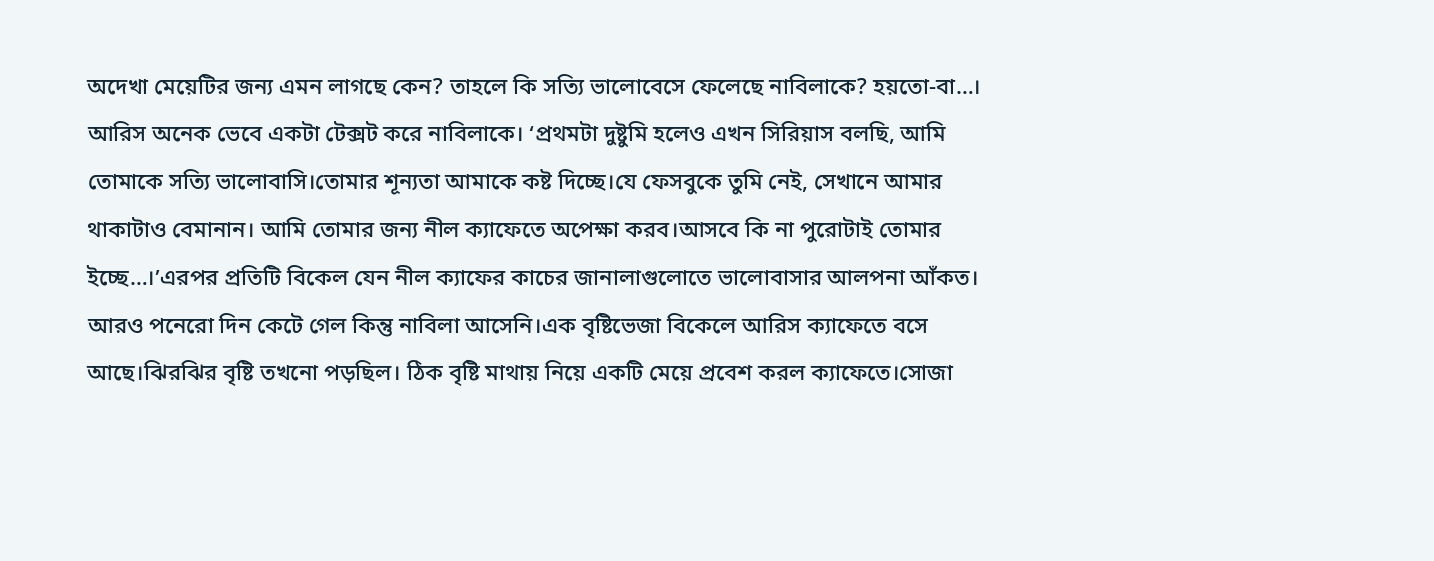অদেখা মেয়েটির জন্য এমন লাগছে কেন? তাহলে কি সত্যি ভালোবেসে ফেলেছে নাবিলাকে? হয়তো-বা…। আরিস অনেক ভেবে একটা টেক্সট করে নাবিলাকে। ‘প্রথমটা দুষ্টুমি হলেও এখন সিরিয়াস বলছি, আমি তোমাকে সত্যি ভালোবাসি।তোমার শূন্যতা আমাকে কষ্ট দিচ্ছে।যে ফেসবুকে তুমি নেই, সেখানে আমার থাকাটাও বেমানান। আমি তোমার জন্য নীল ক্যাফেতে অপেক্ষা করব।আসবে কি না পুরোটাই তোমার ইচ্ছে…।’এরপর প্রতিটি বিকেল যেন নীল ক্যাফের কাচের জানালাগুলোতে ভালোবাসার আলপনা আঁকত। আরও পনেরো দিন কেটে গেল কিন্তু নাবিলা আসেনি।এক বৃষ্টিভেজা বিকেলে আরিস ক্যাফেতে বসে আছে।ঝিরঝির বৃষ্টি তখনো পড়ছিল। ঠিক বৃষ্টি মাথায় নিয়ে একটি মেয়ে প্রবেশ করল ক্যাফেতে।সোজা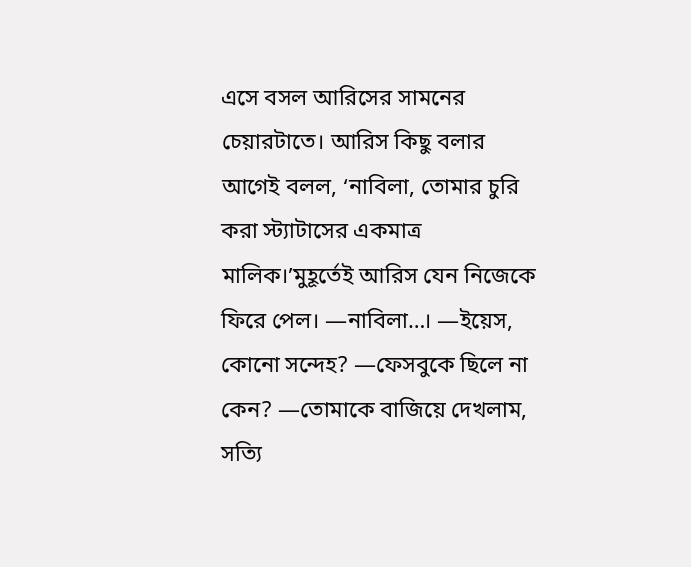এসে বসল আরিসের সামনের চেয়ারটাতে। আরিস কিছু বলার আগেই বলল, ‘নাবিলা, তোমার চুরি করা স্ট্যাটাসের একমাত্র মালিক।’মুহূর্তেই আরিস যেন নিজেকে ফিরে পেল। —নাবিলা…। —ইয়েস, কোনো সন্দেহ? —ফেসবুকে ছিলে না কেন? —তোমাকে বাজিয়ে দেখলাম, সত্যি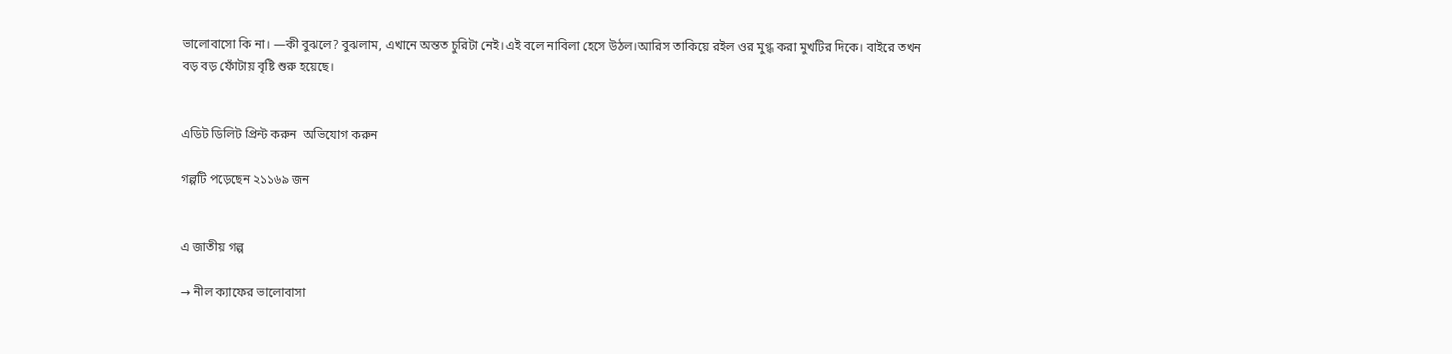ভালোবাসো কি না। —কী বুঝলে? বুঝলাম, এখানে অন্তত চুরিটা নেই।এই বলে নাবিলা হেসে উঠল।আরিস তাকিয়ে রইল ওর মুগ্ধ করা মুখটির দিকে। বাইরে তখন বড় বড় ফোঁটায় বৃষ্টি শুরু হয়েছে।


এডিট ডিলিট প্রিন্ট করুন  অভিযোগ করুন

গল্পটি পড়েছেন ২১১৬৯ জন


এ জাতীয় গল্প

→ নীল ক্যাফের ভালোবাসা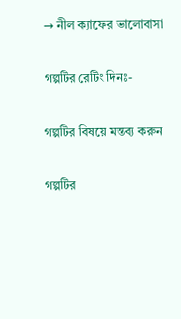→ নীল ক্যাফের ভালোবাসা

গল্পটির রেটিং দিনঃ-

গল্পটির বিষয়ে মন্তব্য করুন

গল্পটির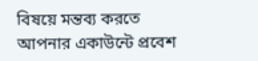বিষয়ে মন্তব্য করতে আপনার একাউন্টে প্রবেশ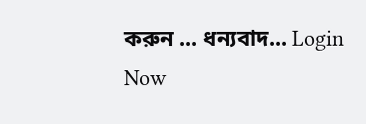করুন ... ধন্যবাদ... Login Now